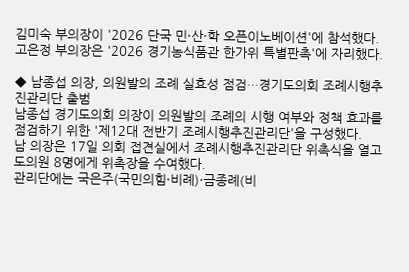김미숙 부의장이 '2026 단국 민·산·학 오픈이노베이션'에 참석했다. 고은정 부의장은 '2026 경기농식품관 한가위 특별판촉'에 자리했다.

◆ 남종섭 의장, 의원발의 조례 실효성 점검…경기도의회 조례시행추진관리단 출범
남종섭 경기도의회 의장이 의원발의 조례의 시행 여부와 정책 효과를 점검하기 위한 '제12대 전반기 조례시행추진관리단'을 구성했다.
남 의장은 17일 의회 접견실에서 조례시행추진관리단 위촉식을 열고 도의원 8명에게 위촉장을 수여했다.
관리단에는 국은주(국민의힘·비례)·금종례(비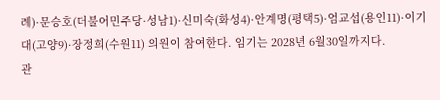례)·문승호(더불어민주당·성남1)·신미숙(화성4)·안계명(평택5)·엄교섭(용인11)·이기대(고양9)·장정희(수원11) 의원이 참여한다. 임기는 2028년 6월30일까지다.
관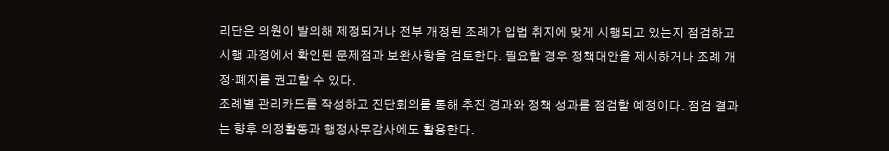리단은 의원이 발의해 제정되거나 전부 개정된 조례가 입법 취지에 맞게 시행되고 있는지 점검하고 시행 과정에서 확인된 문제점과 보완사항을 검토한다. 필요할 경우 정책대안을 제시하거나 조례 개정·폐지를 권고할 수 있다.
조례별 관리카드를 작성하고 진단회의를 통해 추진 경과와 정책 성과를 점검할 예정이다. 점검 결과는 향후 의정활동과 행정사무감사에도 활용한다.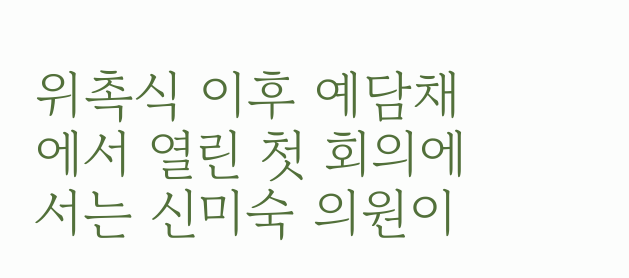위촉식 이후 예담채에서 열린 첫 회의에서는 신미숙 의원이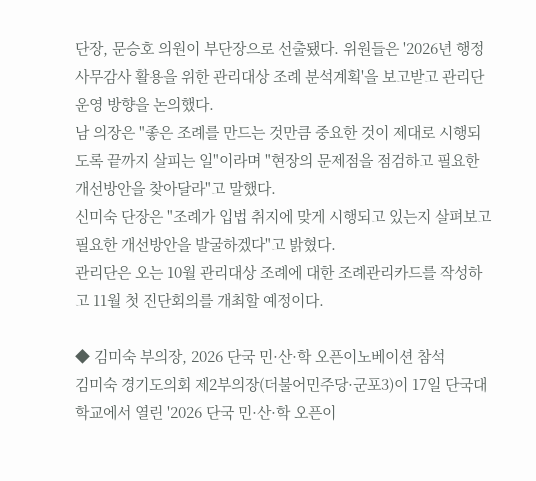단장, 문승호 의원이 부단장으로 선출됐다. 위원들은 '2026년 행정사무감사 활용을 위한 관리대상 조례 분석계획'을 보고받고 관리단 운영 방향을 논의했다.
남 의장은 "좋은 조례를 만드는 것만큼 중요한 것이 제대로 시행되도록 끝까지 살피는 일"이라며 "현장의 문제점을 점검하고 필요한 개선방안을 찾아달라"고 말했다.
신미숙 단장은 "조례가 입법 취지에 맞게 시행되고 있는지 살펴보고 필요한 개선방안을 발굴하겠다"고 밝혔다.
관리단은 오는 10월 관리대상 조례에 대한 조례관리카드를 작성하고 11월 첫 진단회의를 개최할 예정이다.

◆ 김미숙 부의장, 2026 단국 민·산·학 오픈이노베이션 참석
김미숙 경기도의회 제2부의장(더불어민주당·군포3)이 17일 단국대학교에서 열린 '2026 단국 민·산·학 오픈이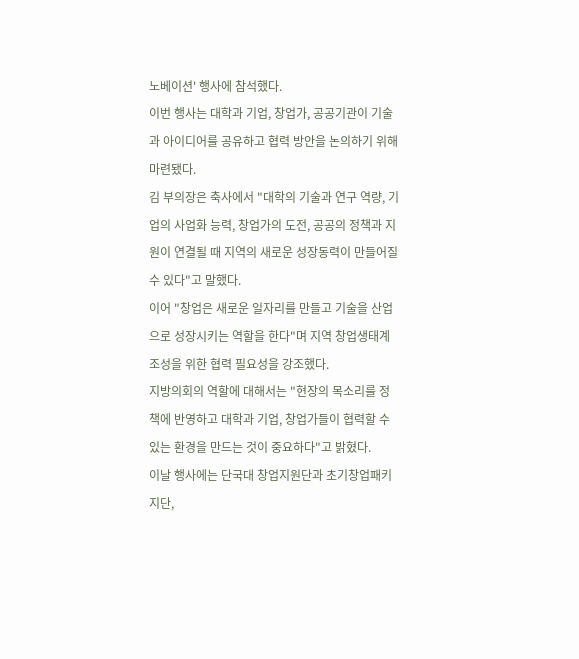노베이션' 행사에 참석했다.
이번 행사는 대학과 기업, 창업가, 공공기관이 기술과 아이디어를 공유하고 협력 방안을 논의하기 위해 마련됐다.
김 부의장은 축사에서 "대학의 기술과 연구 역량, 기업의 사업화 능력, 창업가의 도전, 공공의 정책과 지원이 연결될 때 지역의 새로운 성장동력이 만들어질 수 있다"고 말했다.
이어 "창업은 새로운 일자리를 만들고 기술을 산업으로 성장시키는 역할을 한다"며 지역 창업생태계 조성을 위한 협력 필요성을 강조했다.
지방의회의 역할에 대해서는 "현장의 목소리를 정책에 반영하고 대학과 기업, 창업가들이 협력할 수 있는 환경을 만드는 것이 중요하다"고 밝혔다.
이날 행사에는 단국대 창업지원단과 초기창업패키지단,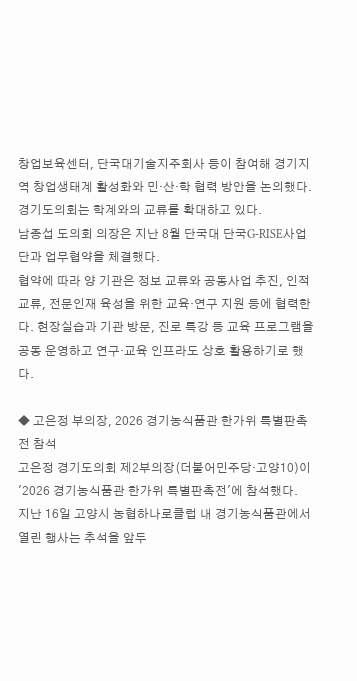창업보육센터, 단국대기술지주회사 등이 참여해 경기지역 창업생태계 활성화와 민·산·학 협력 방안을 논의했다.
경기도의회는 학계와의 교류를 확대하고 있다.
남종섭 도의회 의장은 지난 8월 단국대 단국G-RISE사업단과 업무협약을 체결했다.
협약에 따라 양 기관은 정보 교류와 공동사업 추진, 인적 교류, 전문인재 육성을 위한 교육·연구 지원 등에 협력한다. 현장실습과 기관 방문, 진로 특강 등 교육 프로그램을 공동 운영하고 연구·교육 인프라도 상호 활용하기로 했다.

◆ 고은정 부의장, 2026 경기농식품관 한가위 특별판촉전 참석
고은정 경기도의회 제2부의장(더불어민주당·고양10)이 '2026 경기농식품관 한가위 특별판촉전'에 참석했다.
지난 16일 고양시 농협하나로클럽 내 경기농식품관에서 열린 행사는 추석을 앞두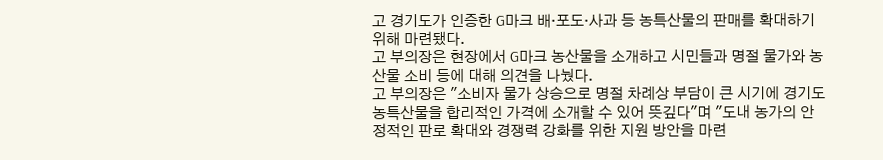고 경기도가 인증한 G마크 배·포도·사과 등 농특산물의 판매를 확대하기 위해 마련됐다.
고 부의장은 현장에서 G마크 농산물을 소개하고 시민들과 명절 물가와 농산물 소비 등에 대해 의견을 나눴다.
고 부의장은 "소비자 물가 상승으로 명절 차례상 부담이 큰 시기에 경기도 농특산물을 합리적인 가격에 소개할 수 있어 뜻깊다"며 "도내 농가의 안정적인 판로 확대와 경쟁력 강화를 위한 지원 방안을 마련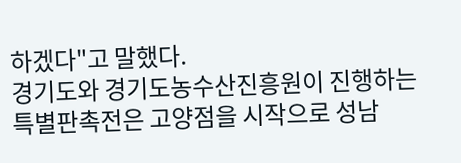하겠다"고 말했다.
경기도와 경기도농수산진흥원이 진행하는 특별판촉전은 고양점을 시작으로 성남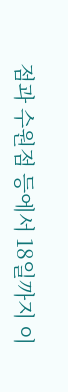점과 수원점 등에서 18일까지 이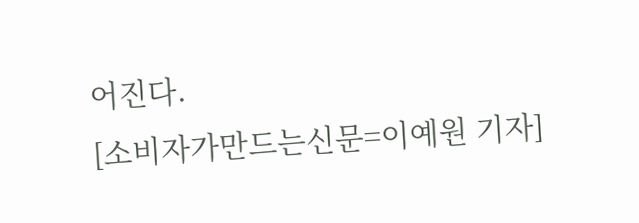어진다.
[소비자가만드는신문=이예원 기자]